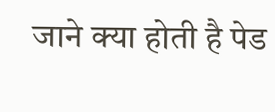जाने क्या होती है पेड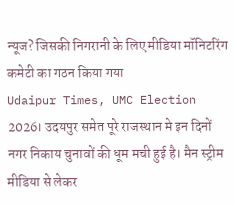न्यूज? जिसकी निगरानी के लिए मीडिया मॉनिटरिंग कमेटी का गठन किया गया
Udaipur Times, UMC Election 2026। उदयपुर समेत पूरे राजस्थान मे इन दिनों नगर निकाय चुनावों की धूम मची हुई है। मैन स्ट्रीम मीडिया से लेकर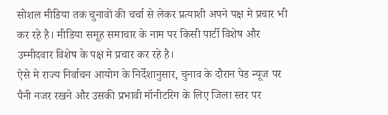सोशल मीडिया तक चुनावों की चर्चा से लेकर प्रत्याशी अपने पक्ष मे प्रचार भी कर रहे है। मीडिया समूह समाचार के नाम पर किसी पार्टी विशेष और उम्मीदवार विशेष के पक्ष मे प्रचार कर रहे है।
ऐसे मे राज्य निर्वाचन आयोग के निर्देशानुसार, चुनाव के दौरान पेड न्यूज पर पैनी नजर रखने और उसकी प्रभावी मॉनीटरिंग के लिए जिला स्तर पर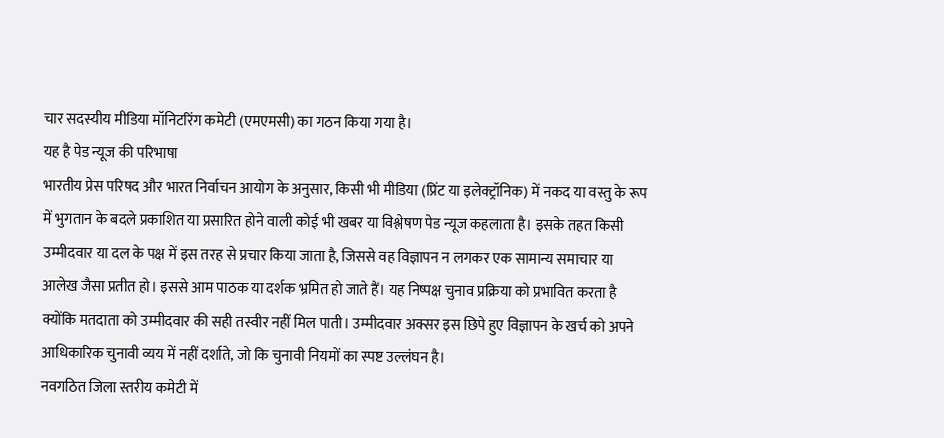चार सदस्यीय मीडिया मॉनिटरिंग कमेटी (एमएमसी) का गठन किया गया है।
यह है पेड न्यूज की परिभाषा
भारतीय प्रेस परिषद और भारत निर्वाचन आयोग के अनुसार, किसी भी मीडिया (प्रिंट या इलेक्ट्रॉनिक) में नकद या वस्तु के रूप में भुगतान के बदले प्रकाशित या प्रसारित होने वाली कोई भी खबर या विश्लेषण पेड न्यूज कहलाता है। इसके तहत किसी उम्मीदवार या दल के पक्ष में इस तरह से प्रचार किया जाता है, जिससे वह विज्ञापन न लगकर एक सामान्य समाचार या आलेख जैसा प्रतीत हो। इससे आम पाठक या दर्शक भ्रमित हो जाते हैं। यह निष्पक्ष चुनाव प्रक्रिया को प्रभावित करता है क्योंकि मतदाता को उम्मीदवार की सही तस्वीर नहीं मिल पाती। उम्मीदवार अक्सर इस छिपे हुए विज्ञापन के खर्च को अपने आधिकारिक चुनावी व्यय में नहीं दर्शाते, जो कि चुनावी नियमों का स्पष्ट उल्लंघन है।
नवगठित जिला स्तरीय कमेटी में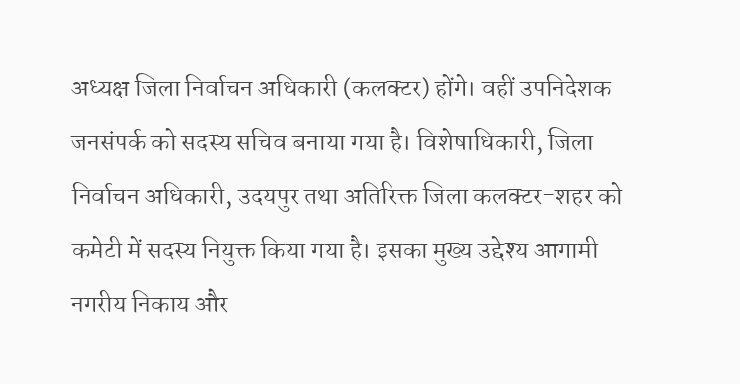अध्यक्ष जिला निर्वाचन अधिकारी (कलक्टर) होंगे। वहीं उपनिदेशक जनसंपर्क को सदस्य सचिव बनाया गया है। विशेषाधिकारी, जिला निर्वाचन अधिकारी, उदयपुर तथा अतिरिक्त जिला कलक्टर-शहर को कमेटी में सदस्य नियुक्त किया गया है। इसका मुख्य उद्देश्य आगामी नगरीय निकाय और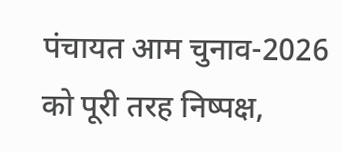पंचायत आम चुनाव-2026 को पूरी तरह निष्पक्ष,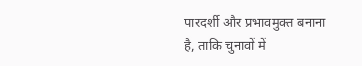पारदर्शी और प्रभावमुक्त बनाना है, ताकि चुनावों में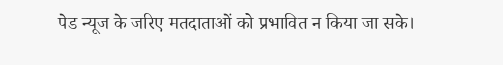पेड न्यूज के जरिए मतदाताओं को प्रभावित न किया जा सके।